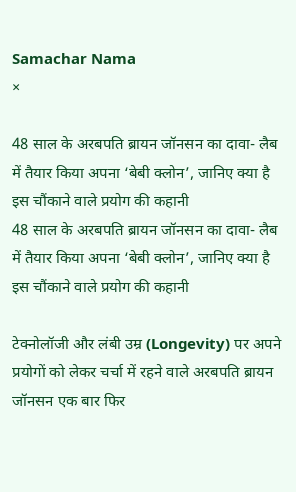Samachar Nama
×

48 साल के अरबपति ब्रायन जॉनसन का दावा- लैब में तैयार किया अपना ‘बेबी क्लोन’, जानिए क्या है इस चौंकाने वाले प्रयोग की कहानी
48 साल के अरबपति ब्रायन जॉनसन का दावा- लैब में तैयार किया अपना ‘बेबी क्लोन’, जानिए क्या है इस चौंकाने वाले प्रयोग की कहानी

टेक्नोलॉजी और लंबी उम्र (Longevity) पर अपने प्रयोगों को लेकर चर्चा में रहने वाले अरबपति ब्रायन जॉनसन एक बार फिर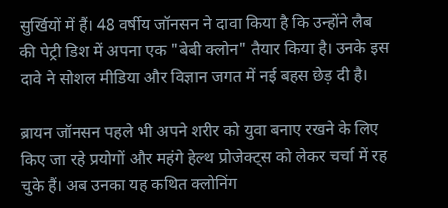सुर्खियों में हैं। 48 वर्षीय जॉनसन ने दावा किया है कि उन्होंने लैब की पेट्री डिश में अपना एक "बेबी क्लोन" तैयार किया है। उनके इस दावे ने सोशल मीडिया और विज्ञान जगत में नई बहस छेड़ दी है।

ब्रायन जॉनसन पहले भी अपने शरीर को युवा बनाए रखने के लिए किए जा रहे प्रयोगों और महंगे हेल्थ प्रोजेक्ट्स को लेकर चर्चा में रह चुके हैं। अब उनका यह कथित क्लोनिंग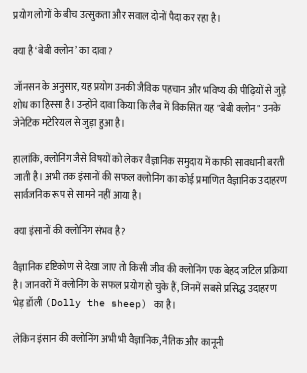प्रयोग लोगों के बीच उत्सुकता और सवाल दोनों पैदा कर रहा है।

क्या है ‘बेबी क्लोन’ का दावा?

जॉनसन के अनुसार, यह प्रयोग उनकी जैविक पहचान और भविष्य की पीढ़ियों से जुड़े शोध का हिस्सा है। उन्होंने दावा किया कि लैब में विकसित यह "बेबी क्लोन" उनके जेनेटिक मटेरियल से जुड़ा हुआ है।

हालांकि, क्लोनिंग जैसे विषयों को लेकर वैज्ञानिक समुदाय में काफी सावधानी बरती जाती है। अभी तक इंसानों की सफल क्लोनिंग का कोई प्रमाणित वैज्ञानिक उदाहरण सार्वजनिक रूप से सामने नहीं आया है।

क्या इंसानों की क्लोनिंग संभव है?

वैज्ञानिक दृष्टिकोण से देखा जाए तो किसी जीव की क्लोनिंग एक बेहद जटिल प्रक्रिया है। जानवरों में क्लोनिंग के सफल प्रयोग हो चुके हैं, जिनमें सबसे प्रसिद्ध उदाहरण भेड़ डॉली (Dolly the sheep) का है।

लेकिन इंसान की क्लोनिंग अभी भी वैज्ञानिक, नैतिक और कानूनी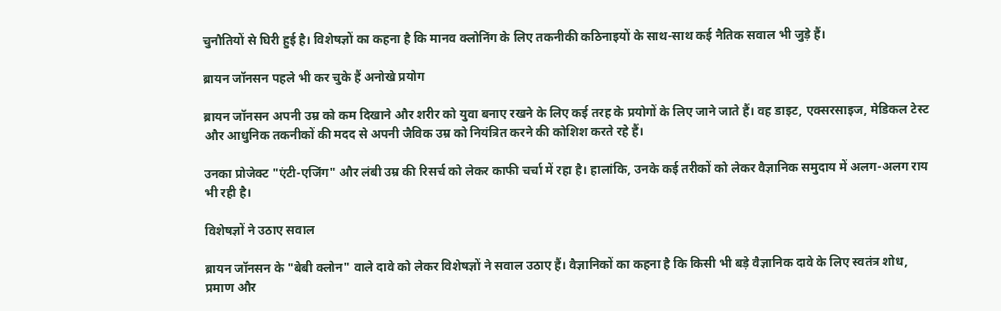चुनौतियों से घिरी हुई है। विशेषज्ञों का कहना है कि मानव क्लोनिंग के लिए तकनीकी कठिनाइयों के साथ-साथ कई नैतिक सवाल भी जुड़े हैं।

ब्रायन जॉनसन पहले भी कर चुके हैं अनोखे प्रयोग

ब्रायन जॉनसन अपनी उम्र को कम दिखाने और शरीर को युवा बनाए रखने के लिए कई तरह के प्रयोगों के लिए जाने जाते हैं। वह डाइट, एक्सरसाइज, मेडिकल टेस्ट और आधुनिक तकनीकों की मदद से अपनी जैविक उम्र को नियंत्रित करने की कोशिश करते रहे हैं।

उनका प्रोजेक्ट "एंटी-एजिंग" और लंबी उम्र की रिसर्च को लेकर काफी चर्चा में रहा है। हालांकि, उनके कई तरीकों को लेकर वैज्ञानिक समुदाय में अलग-अलग राय भी रही है।

विशेषज्ञों ने उठाए सवाल

ब्रायन जॉनसन के "बेबी क्लोन" वाले दावे को लेकर विशेषज्ञों ने सवाल उठाए हैं। वैज्ञानिकों का कहना है कि किसी भी बड़े वैज्ञानिक दावे के लिए स्वतंत्र शोध, प्रमाण और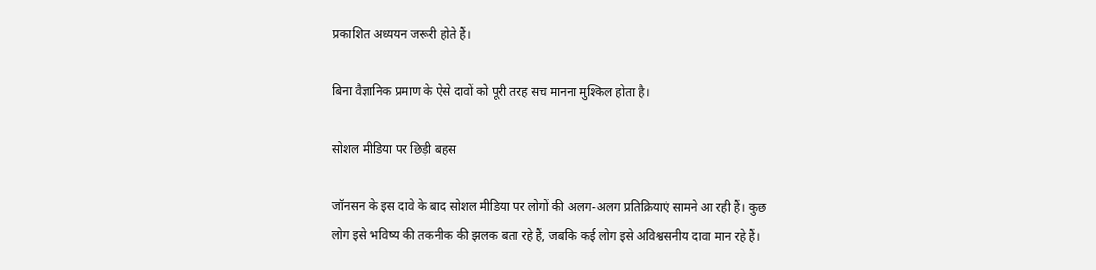प्रकाशित अध्ययन जरूरी होते हैं।

बिना वैज्ञानिक प्रमाण के ऐसे दावों को पूरी तरह सच मानना मुश्किल होता है।

सोशल मीडिया पर छिड़ी बहस

जॉनसन के इस दावे के बाद सोशल मीडिया पर लोगों की अलग-अलग प्रतिक्रियाएं सामने आ रही हैं। कुछ लोग इसे भविष्य की तकनीक की झलक बता रहे हैं, जबकि कई लोग इसे अविश्वसनीय दावा मान रहे हैं।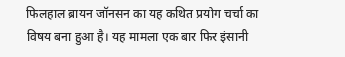फिलहाल ब्रायन जॉनसन का यह कथित प्रयोग चर्चा का विषय बना हुआ है। यह मामला एक बार फिर इंसानी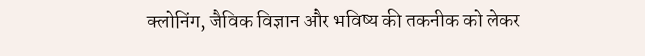क्लोनिंग, जैविक विज्ञान और भविष्य की तकनीक को लेकर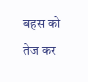बहस को तेज कर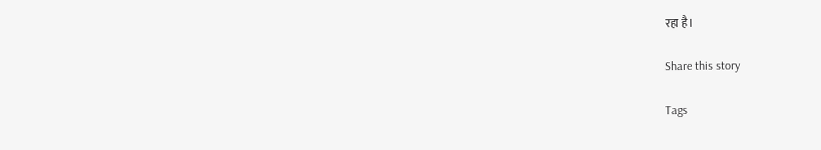रहा है।

Share this story

Tags